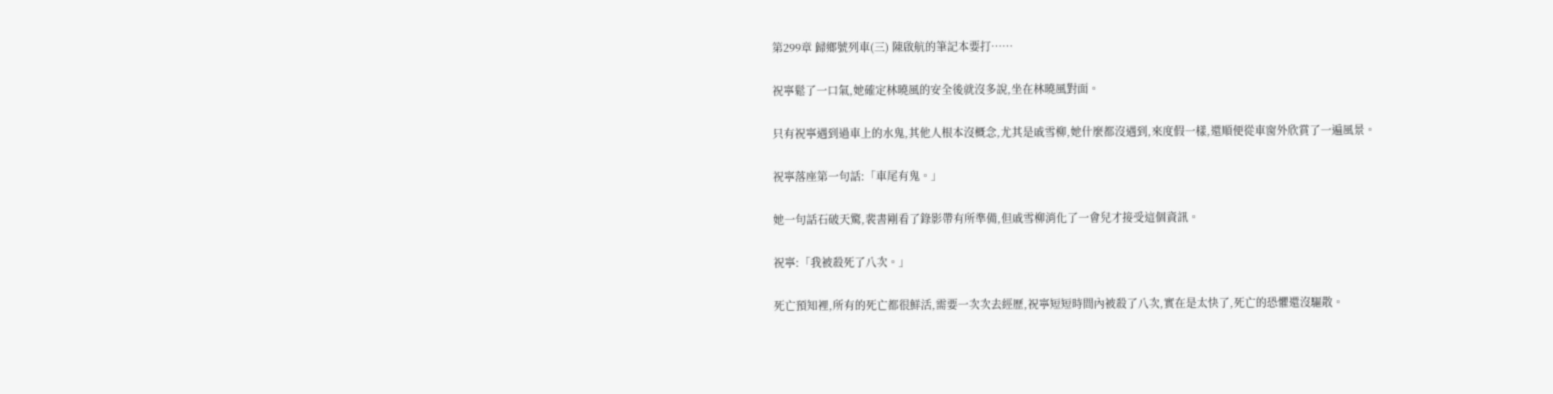第299章 歸鄉號列車(三) 陳啟航的筆記本要打……

祝寧鬆了一口氣,她確定林曉風的安全後就沒多說,坐在林曉風對面。

只有祝寧遇到過車上的水鬼,其他人根本沒概念,尤其是戚雪柳,她什麼都沒遇到,來度假一樣,還順便從車窗外欣賞了一遍風景。

祝寧落座第一句話:「車尾有鬼。」

她一句話石破天驚,裴書剛看了錄影帶有所準備,但戚雪柳消化了一會兒才接受這個資訊。

祝寧:「我被殺死了八次。」

死亡預知裡,所有的死亡都很鮮活,需要一次次去經歷,祝寧短短時間內被殺了八次,實在是太快了,死亡的恐懼還沒驅散。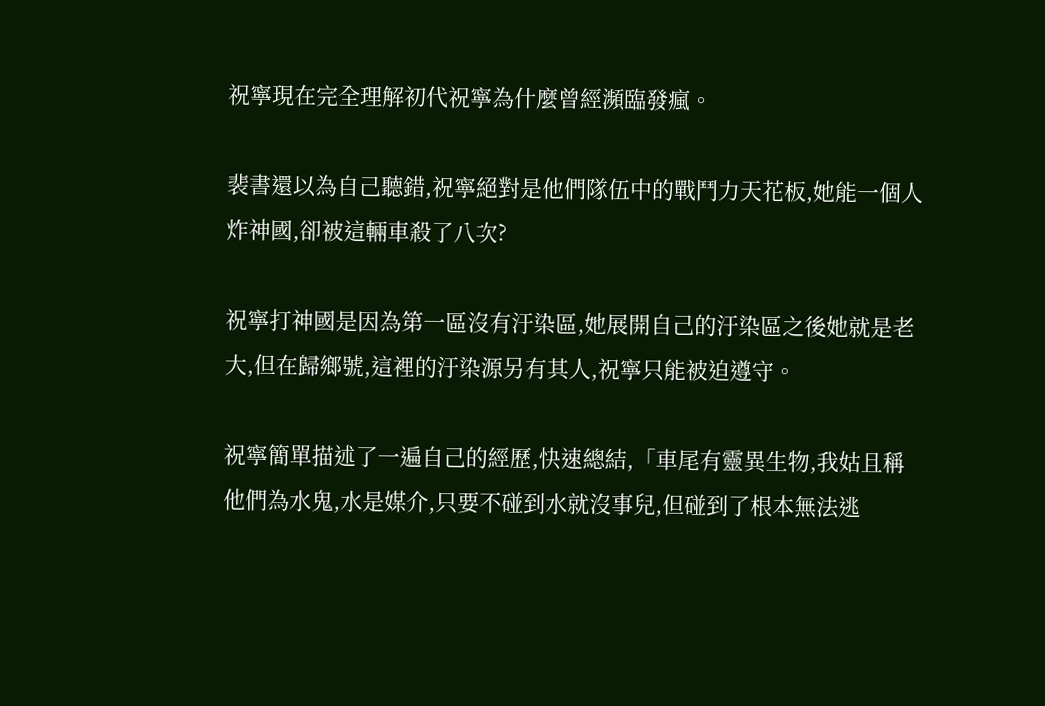祝寧現在完全理解初代祝寧為什麼曾經瀕臨發瘋。

裴書還以為自己聽錯,祝寧絕對是他們隊伍中的戰鬥力天花板,她能一個人炸神國,卻被這輛車殺了八次?

祝寧打神國是因為第一區沒有汙染區,她展開自己的汙染區之後她就是老大,但在歸鄉號,這裡的汙染源另有其人,祝寧只能被迫遵守。

祝寧簡單描述了一遍自己的經歷,快速總結,「車尾有靈異生物,我姑且稱他們為水鬼,水是媒介,只要不碰到水就沒事兒,但碰到了根本無法逃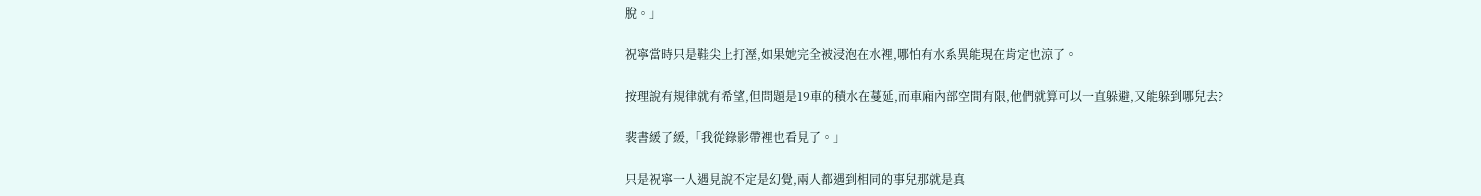脫。」

祝寧當時只是鞋尖上打溼,如果她完全被浸泡在水裡,哪怕有水系異能現在肯定也涼了。

按理說有規律就有希望,但問題是19車的積水在蔓延,而車廂內部空間有限,他們就算可以一直躲避,又能躲到哪兒去?

裴書緩了緩,「我從錄影帶裡也看見了。」

只是祝寧一人遇見說不定是幻覺,兩人都遇到相同的事兒那就是真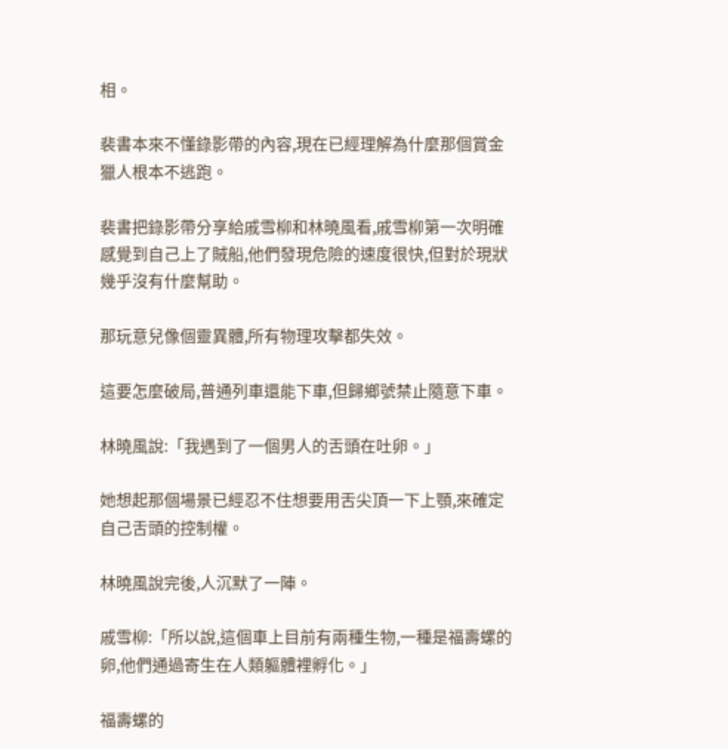相。

裴書本來不懂錄影帶的內容,現在已經理解為什麼那個賞金獵人根本不逃跑。

裴書把錄影帶分享給戚雪柳和林曉風看,戚雪柳第一次明確感覺到自己上了賊船,他們發現危險的速度很快,但對於現狀幾乎沒有什麼幫助。

那玩意兒像個靈異體,所有物理攻擊都失效。

這要怎麼破局,普通列車還能下車,但歸鄉號禁止隨意下車。

林曉風說:「我遇到了一個男人的舌頭在吐卵。」

她想起那個場景已經忍不住想要用舌尖頂一下上顎,來確定自己舌頭的控制權。

林曉風說完後,人沉默了一陣。

戚雪柳:「所以說,這個車上目前有兩種生物,一種是福壽螺的卵,他們通過寄生在人類軀體裡孵化。」

福壽螺的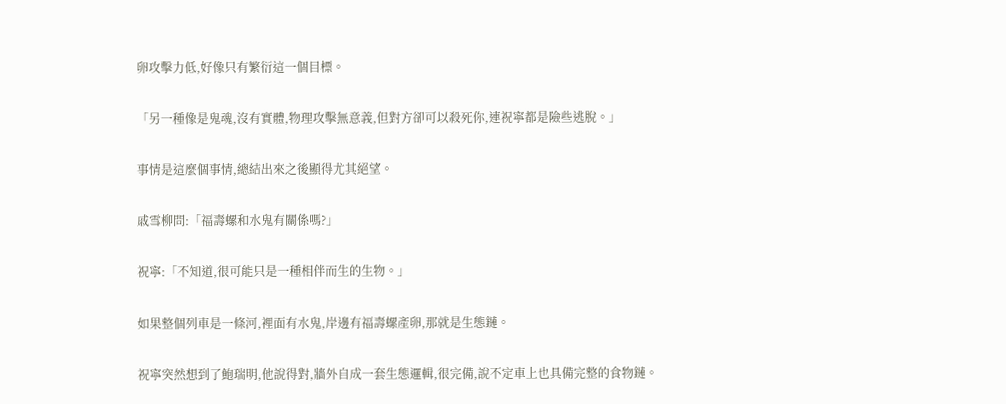卵攻擊力低,好像只有繁衍這一個目標。

「另一種像是鬼魂,沒有實體,物理攻擊無意義,但對方卻可以殺死你,連祝寧都是險些逃脫。」

事情是這麼個事情,總結出來之後顯得尤其絕望。

戚雪柳問:「福壽螺和水鬼有關係嗎?」

祝寧:「不知道,很可能只是一種相伴而生的生物。」

如果整個列車是一條河,裡面有水鬼,岸邊有福壽螺產卵,那就是生態鏈。

祝寧突然想到了鮑瑞明,他說得對,牆外自成一套生態邏輯,很完備,說不定車上也具備完整的食物鏈。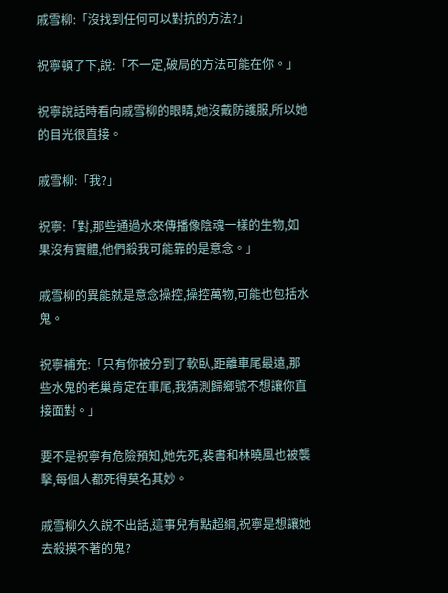戚雪柳:「沒找到任何可以對抗的方法?」

祝寧頓了下,說:「不一定,破局的方法可能在你。」

祝寧說話時看向戚雪柳的眼睛,她沒戴防護服,所以她的目光很直接。

戚雪柳:「我?」

祝寧:「對,那些通過水來傳播像陰魂一樣的生物,如果沒有實體,他們殺我可能靠的是意念。」

戚雪柳的異能就是意念操控,操控萬物,可能也包括水鬼。

祝寧補充:「只有你被分到了軟臥,距離車尾最遠,那些水鬼的老巢肯定在車尾,我猜測歸鄉號不想讓你直接面對。」

要不是祝寧有危險預知,她先死,裴書和林曉風也被襲擊,每個人都死得莫名其妙。

戚雪柳久久說不出話,這事兒有點超綱,祝寧是想讓她去殺摸不著的鬼?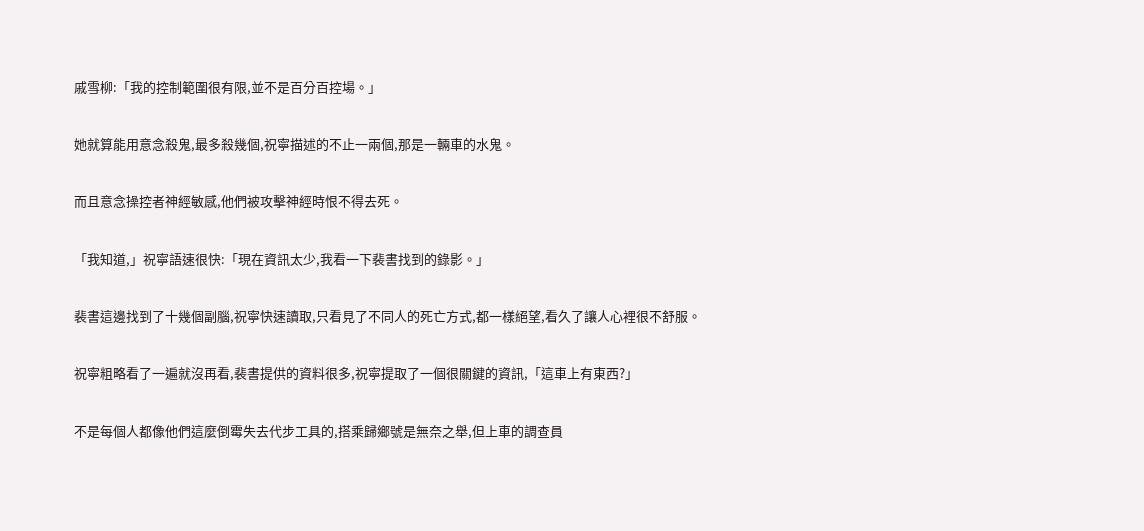戚雪柳:「我的控制範圍很有限,並不是百分百控場。」

她就算能用意念殺鬼,最多殺幾個,祝寧描述的不止一兩個,那是一輛車的水鬼。

而且意念操控者神經敏感,他們被攻擊神經時恨不得去死。

「我知道,」祝寧語速很快:「現在資訊太少,我看一下裴書找到的錄影。」

裴書這邊找到了十幾個副腦,祝寧快速讀取,只看見了不同人的死亡方式,都一樣絕望,看久了讓人心裡很不舒服。

祝寧粗略看了一遍就沒再看,裴書提供的資料很多,祝寧提取了一個很關鍵的資訊,「這車上有東西?」

不是每個人都像他們這麼倒霉失去代步工具的,搭乘歸鄉號是無奈之舉,但上車的調查員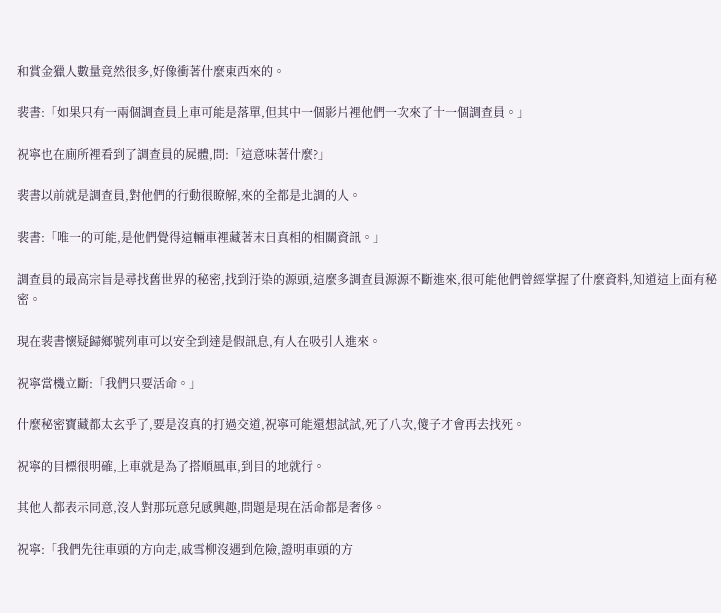和賞金獵人數量竟然很多,好像衝著什麼東西來的。

裴書:「如果只有一兩個調查員上車可能是落單,但其中一個影片裡他們一次來了十一個調查員。」

祝寧也在廁所裡看到了調查員的屍體,問:「這意味著什麼?」

裴書以前就是調查員,對他們的行動很瞭解,來的全都是北調的人。

裴書:「唯一的可能,是他們覺得這輛車裡藏著末日真相的相關資訊。」

調查員的最高宗旨是尋找舊世界的秘密,找到汙染的源頭,這麼多調查員源源不斷進來,很可能他們曾經掌握了什麼資料,知道這上面有秘密。

現在裴書懷疑歸鄉號列車可以安全到達是假訊息,有人在吸引人進來。

祝寧當機立斷:「我們只要活命。」

什麼秘密寶藏都太玄乎了,要是沒真的打過交道,祝寧可能還想試試,死了八次,傻子才會再去找死。

祝寧的目標很明確,上車就是為了搭順風車,到目的地就行。

其他人都表示同意,沒人對那玩意兒感興趣,問題是現在活命都是奢侈。

祝寧:「我們先往車頭的方向走,戚雪柳沒遇到危險,證明車頭的方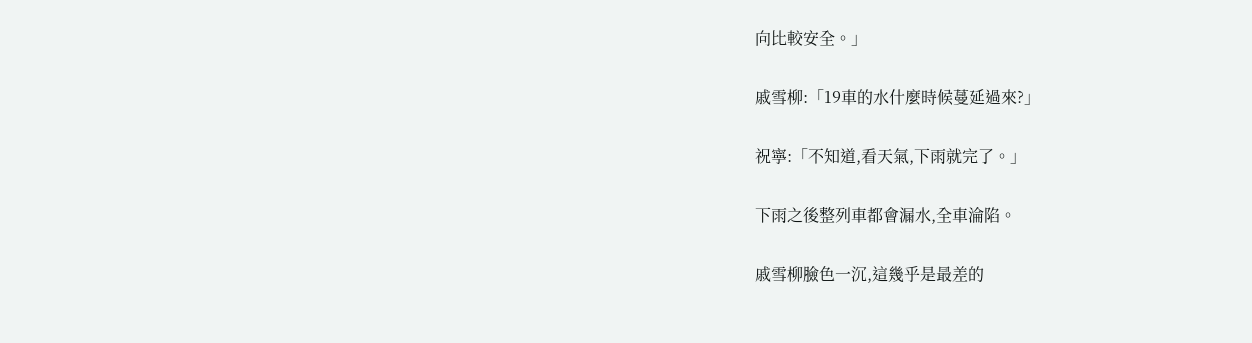向比較安全。」

戚雪柳:「19車的水什麼時候蔓延過來?」

祝寧:「不知道,看天氣,下雨就完了。」

下雨之後整列車都會漏水,全車淪陷。

戚雪柳臉色一沉,這幾乎是最差的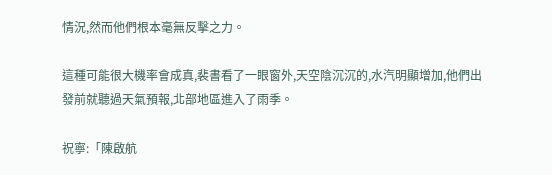情況,然而他們根本毫無反擊之力。

這種可能很大機率會成真,裴書看了一眼窗外,天空陰沉沉的,水汽明顯增加,他們出發前就聽過天氣預報,北部地區進入了雨季。

祝寧:「陳啟航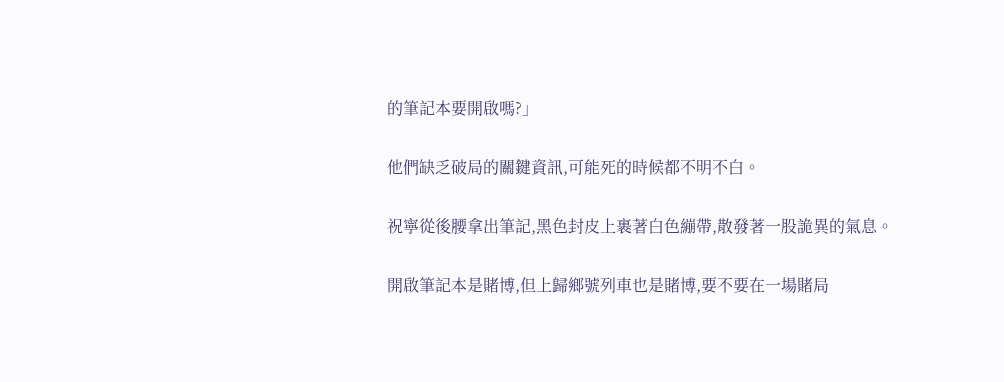的筆記本要開啟嗎?」

他們缺乏破局的關鍵資訊,可能死的時候都不明不白。

祝寧從後腰拿出筆記,黑色封皮上裹著白色繃帶,散發著一股詭異的氣息。

開啟筆記本是賭博,但上歸鄉號列車也是賭博,要不要在一場賭局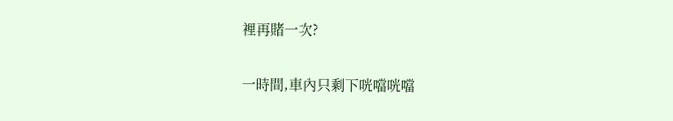裡再賭一次?

一時間,車內只剩下咣噹咣噹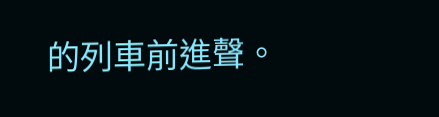的列車前進聲。